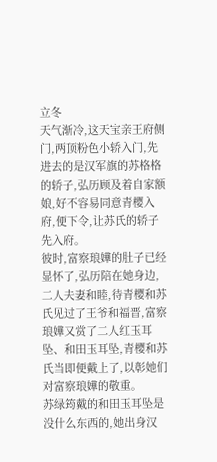立冬
天气渐冷,这天宝亲王府侧门,两顶粉色小轿入门,先进去的是汉军旗的苏格格的轿子,弘历顾及着自家额娘,好不容易同意青樱入府,便下令,让苏氏的轿子先入府。
彼时,富察琅嬅的肚子已经显怀了,弘历陪在她身边,二人夫妻和睦,待青樱和苏氏见过了王爷和福晋,富察琅嬅又赏了二人红玉耳坠、和田玉耳坠,青樱和苏氏当即便戴上了,以彰她们对富察琅嬅的敬重。
苏绿筠戴的和田玉耳坠是没什么东西的,她出身汉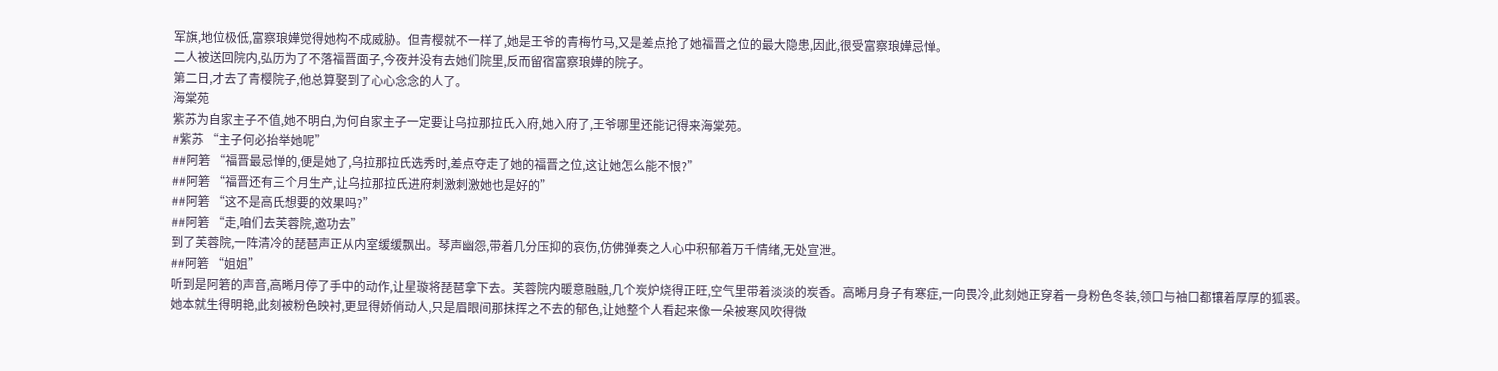军旗,地位极低,富察琅嬅觉得她构不成威胁。但青樱就不一样了,她是王爷的青梅竹马,又是差点抢了她福晋之位的最大隐患,因此,很受富察琅嬅忌惮。
二人被送回院内,弘历为了不落福晋面子,今夜并没有去她们院里,反而留宿富察琅嬅的院子。
第二日,才去了青樱院子,他总算娶到了心心念念的人了。
海棠苑
紫苏为自家主子不值,她不明白,为何自家主子一定要让乌拉那拉氏入府,她入府了,王爷哪里还能记得来海棠苑。
#紫苏 “主子何必抬举她呢”
##阿箬 “福晋最忌惮的,便是她了,乌拉那拉氏选秀时,差点夺走了她的福晋之位,这让她怎么能不恨?”
##阿箬 “福晋还有三个月生产,让乌拉那拉氏进府刺激刺激她也是好的”
##阿箬 “这不是高氏想要的效果吗?”
##阿箬 “走,咱们去芙蓉院,邀功去”
到了芙蓉院,一阵清冷的琵琶声正从内室缓缓飘出。琴声幽怨,带着几分压抑的哀伤,仿佛弹奏之人心中积郁着万千情绪,无处宣泄。
##阿箬 “姐姐”
听到是阿箬的声音,高晞月停了手中的动作,让星璇将琵琶拿下去。芙蓉院内暖意融融,几个炭炉烧得正旺,空气里带着淡淡的炭香。高晞月身子有寒症,一向畏冷,此刻她正穿着一身粉色冬装,领口与袖口都镶着厚厚的狐裘。
她本就生得明艳,此刻被粉色映衬,更显得娇俏动人,只是眉眼间那抹挥之不去的郁色,让她整个人看起来像一朵被寒风吹得微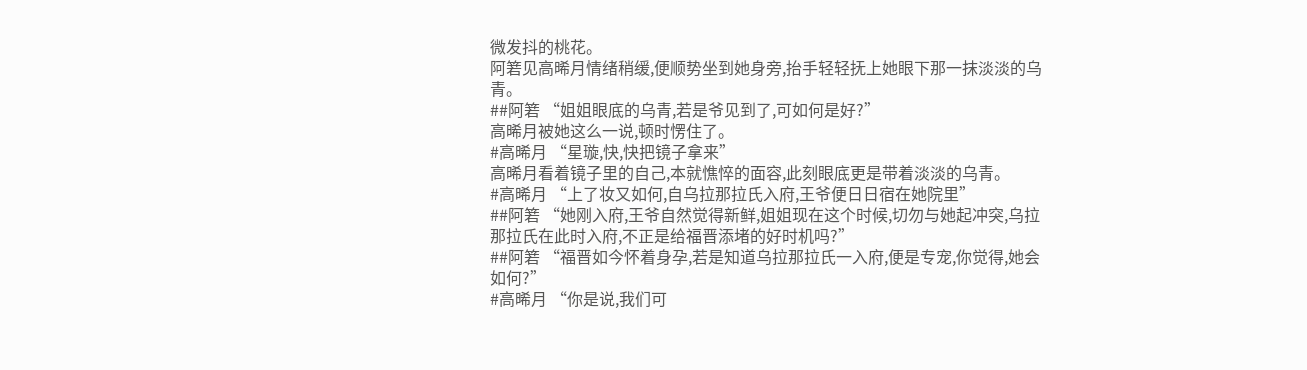微发抖的桃花。
阿箬见高晞月情绪稍缓,便顺势坐到她身旁,抬手轻轻抚上她眼下那一抹淡淡的乌青。
##阿箬 “姐姐眼底的乌青,若是爷见到了,可如何是好?”
高晞月被她这么一说,顿时愣住了。
#高晞月 “星璇,快,快把镜子拿来”
高晞月看着镜子里的自己,本就憔悴的面容,此刻眼底更是带着淡淡的乌青。
#高晞月 “上了妆又如何,自乌拉那拉氏入府,王爷便日日宿在她院里”
##阿箬 “她刚入府,王爷自然觉得新鲜,姐姐现在这个时候,切勿与她起冲突,乌拉那拉氏在此时入府,不正是给福晋添堵的好时机吗?”
##阿箬 “福晋如今怀着身孕,若是知道乌拉那拉氏一入府,便是专宠,你觉得,她会如何?”
#高晞月 “你是说,我们可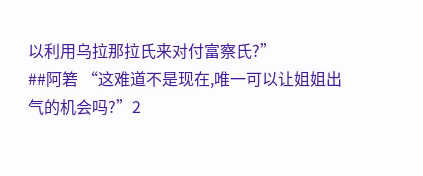以利用乌拉那拉氏来对付富察氏?”
##阿箬 “这难道不是现在,唯一可以让姐姐出气的机会吗?”2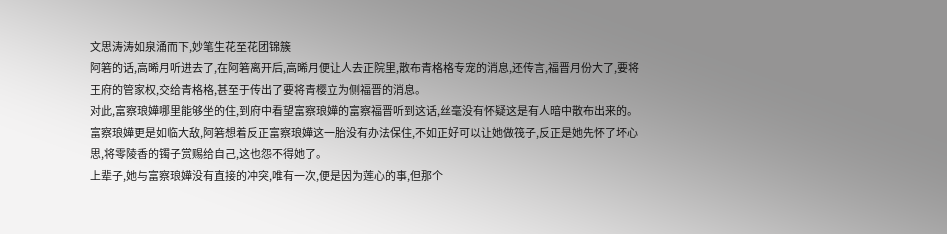文思涛涛如泉涌而下,妙笔生花至花团锦簇
阿箬的话,高晞月听进去了,在阿箬离开后,高晞月便让人去正院里,散布青格格专宠的消息,还传言,福晋月份大了,要将王府的管家权,交给青格格,甚至于传出了要将青樱立为侧福晋的消息。
对此,富察琅嬅哪里能够坐的住,到府中看望富察琅嬅的富察福晋听到这话,丝毫没有怀疑这是有人暗中散布出来的。
富察琅嬅更是如临大敌,阿箬想着反正富察琅嬅这一胎没有办法保住,不如正好可以让她做筏子,反正是她先怀了坏心思,将零陵香的镯子赏赐给自己,这也怨不得她了。
上辈子,她与富察琅嬅没有直接的冲突,唯有一次,便是因为莲心的事,但那个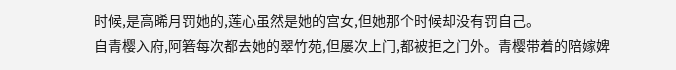时候,是高晞月罚她的,莲心虽然是她的宫女,但她那个时候却没有罚自己。
自青樱入府,阿箬每次都去她的翠竹苑,但屡次上门,都被拒之门外。青樱带着的陪嫁婢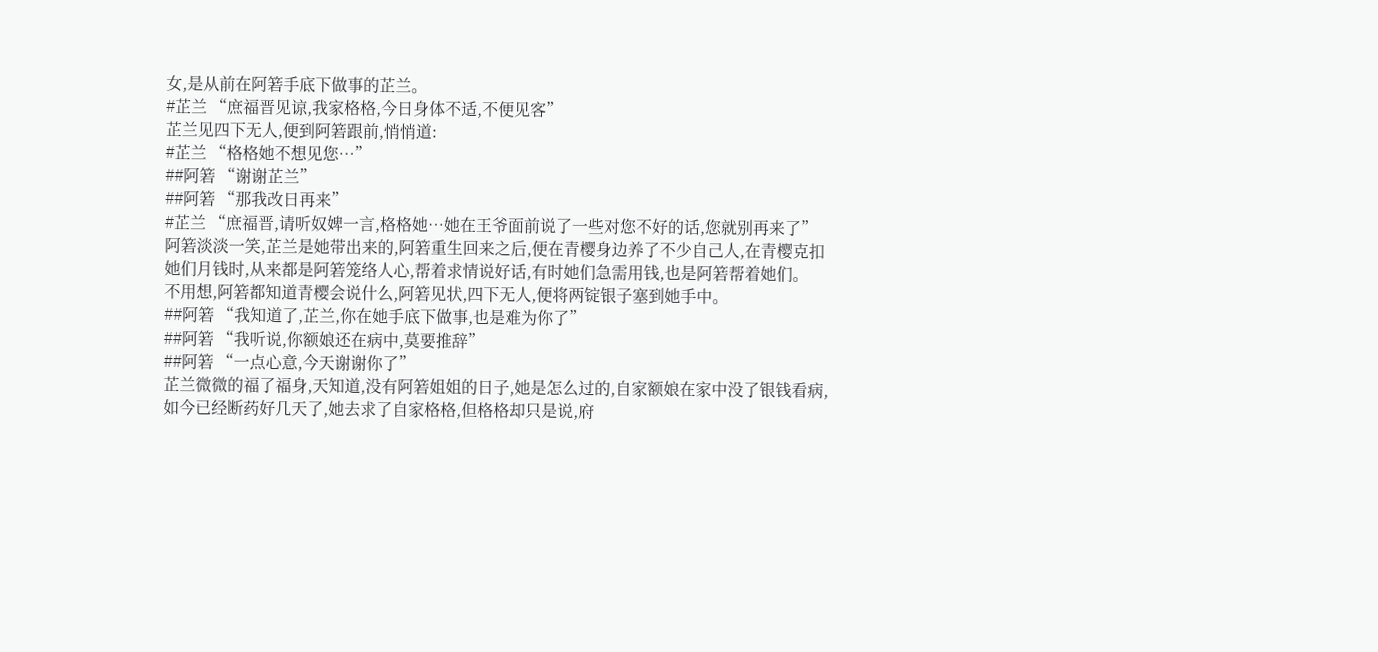女,是从前在阿箬手底下做事的芷兰。
#芷兰 “庶福晋见谅,我家格格,今日身体不适,不便见客”
芷兰见四下无人,便到阿箬跟前,悄悄道:
#芷兰 “格格她不想见您…”
##阿箬 “谢谢芷兰”
##阿箬 “那我改日再来”
#芷兰 “庶福晋,请听奴婢一言,格格她…她在王爷面前说了一些对您不好的话,您就别再来了”
阿箬淡淡一笑,芷兰是她带出来的,阿箬重生回来之后,便在青樱身边养了不少自己人,在青樱克扣她们月钱时,从来都是阿箬笼络人心,帮着求情说好话,有时她们急需用钱,也是阿箬帮着她们。
不用想,阿箬都知道青樱会说什么,阿箬见状,四下无人,便将两锭银子塞到她手中。
##阿箬 “我知道了,芷兰,你在她手底下做事,也是难为你了”
##阿箬 “我听说,你额娘还在病中,莫要推辞”
##阿箬 “一点心意,今天谢谢你了”
芷兰微微的福了福身,天知道,没有阿箬姐姐的日子,她是怎么过的,自家额娘在家中没了银钱看病,如今已经断药好几天了,她去求了自家格格,但格格却只是说,府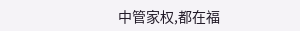中管家权,都在福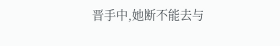晋手中,她断不能去与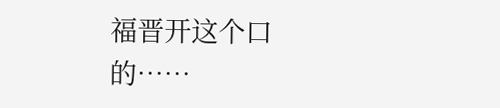福晋开这个口的……